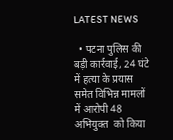LATEST NEWS

  • पटना पुलिस की बड़ी कार्रवाई, 24 घंटे में हत्या के प्रयास समेत विभिन्न मामलों में आरोपी 48 अभियुक्त  को किया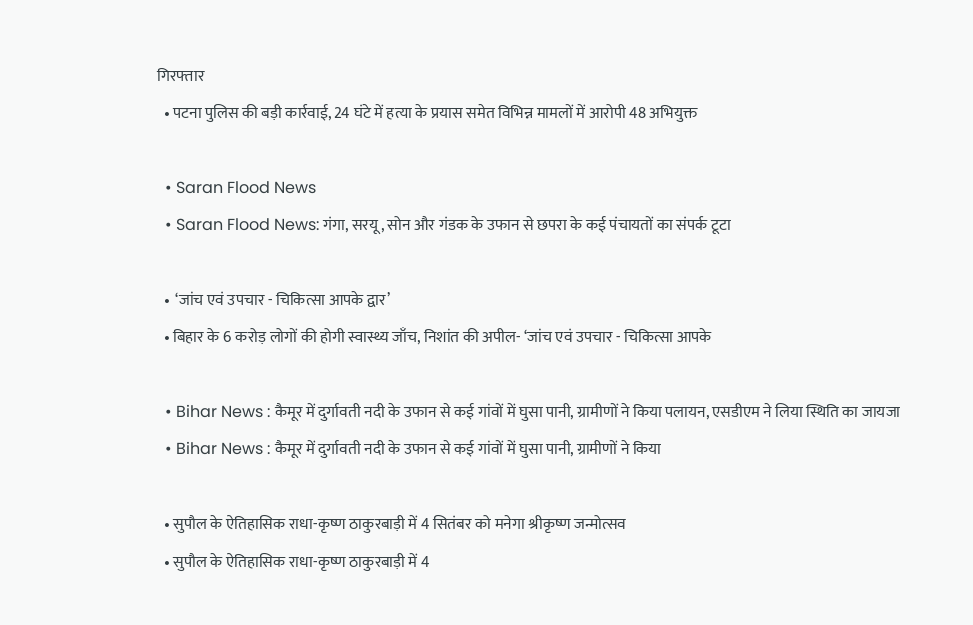गिरफ्तार
  • पटना पुलिस की बड़ी कार्रवाई, 24 घंटे में हत्या के प्रयास समेत विभिन्न मामलों में आरोपी 48 अभियुक्त

  • Saran Flood News
  • Saran Flood News: गंगा, सरयू, सोन और गंडक के उफान से छपरा के कई पंचायतों का संपर्क टूटा

  •  ‘जांच एवं उपचार - चिकित्सा आपके द्वार’
  • बिहार के 6 करोड़ लोगों की होगी स्वास्थ्य जाँच, निशांत की अपील- ‘जांच एवं उपचार - चिकित्सा आपके

  • Bihar News : कैमूर में दुर्गावती नदी के उफान से कई गांवों में घुसा पानी, ग्रामीणों ने किया पलायन, एसडीएम ने लिया स्थिति का जायजा
  • Bihar News : कैमूर में दुर्गावती नदी के उफान से कई गांवों में घुसा पानी, ग्रामीणों ने किया

  • सुपौल के ऐतिहासिक राधा-कृष्ण ठाकुरबाड़ी में 4 सितंबर को मनेगा श्रीकृष्ण जन्मोत्सव
  • सुपौल के ऐतिहासिक राधा-कृष्ण ठाकुरबाड़ी में 4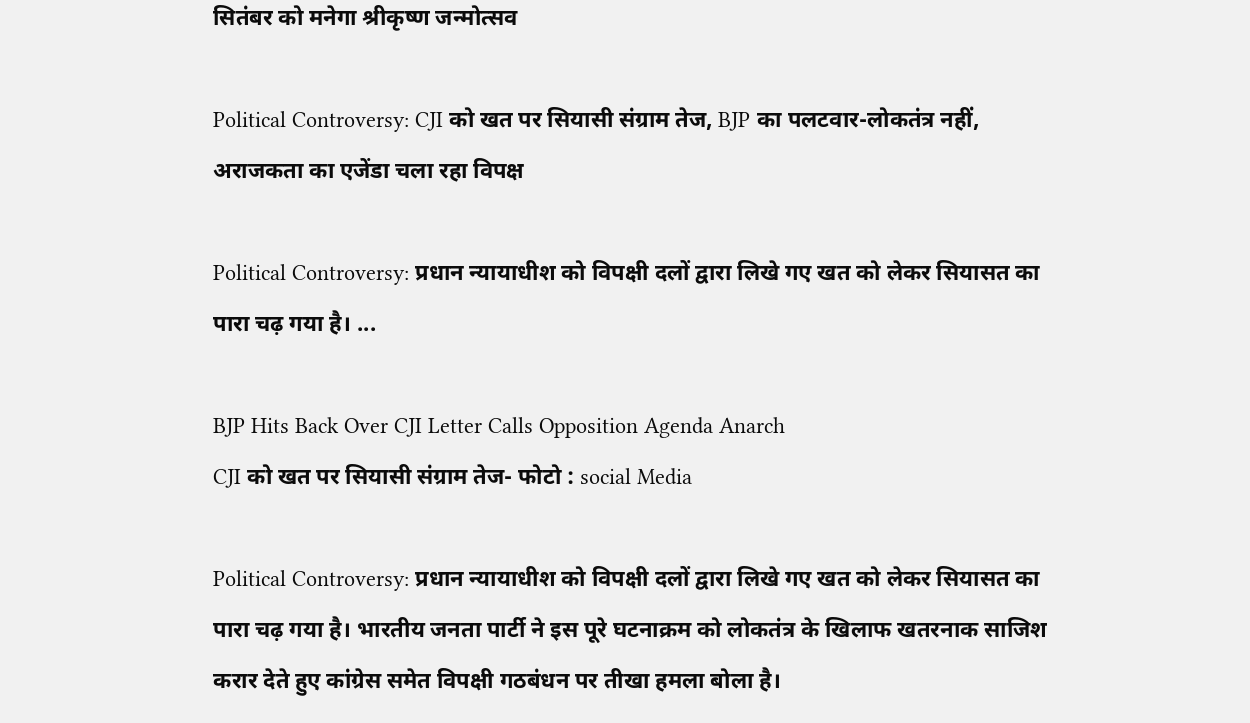सितंबर को मनेगा श्रीकृष्ण जन्मोत्सव

Political Controversy: CJI को खत पर सियासी संग्राम तेज, BJP का पलटवार-लोकतंत्र नहीं, अराजकता का एजेंडा चला रहा विपक्ष

Political Controversy: प्रधान न्यायाधीश को विपक्षी दलों द्वारा लिखे गए खत को लेकर सियासत का पारा चढ़ गया है। ...

BJP Hits Back Over CJI Letter Calls Opposition Agenda Anarch
CJI को खत पर सियासी संग्राम तेज- फोटो : social Media

Political Controversy: प्रधान न्यायाधीश को विपक्षी दलों द्वारा लिखे गए खत को लेकर सियासत का पारा चढ़ गया है। भारतीय जनता पार्टी ने इस पूरे घटनाक्रम को लोकतंत्र के खिलाफ खतरनाक साजिश करार देते हुए कांग्रेस समेत विपक्षी गठबंधन पर तीखा हमला बोला है।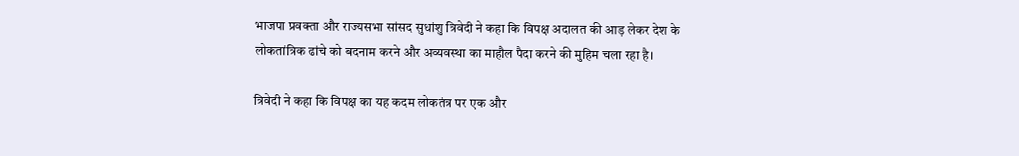भाजपा प्रवक्ता और राज्यसभा सांसद सुधांशु त्रिवेदी ने कहा कि विपक्ष अदालत की आड़ लेकर देश के लोकतांत्रिक ढांचे को बदनाम करने और अव्यवस्था का माहौल पैदा करने की मुहिम चला रहा है।

त्रिवेदी ने कहा कि विपक्ष का यह कदम लोकतंत्र पर एक और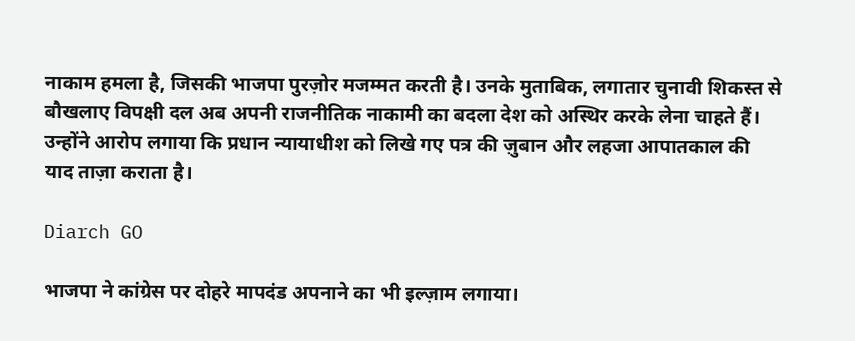नाकाम हमला है, जिसकी भाजपा पुरज़ोर मजम्मत करती है। उनके मुताबिक, लगातार चुनावी शिकस्त से बौखलाए विपक्षी दल अब अपनी राजनीतिक नाकामी का बदला देश को अस्थिर करके लेना चाहते हैं। उन्होंने आरोप लगाया कि प्रधान न्यायाधीश को लिखे गए पत्र की ज़ुबान और लहजा आपातकाल की याद ताज़ा कराता है।

Diarch GO

भाजपा ने कांग्रेस पर दोहरे मापदंड अपनाने का भी इल्ज़ाम लगाया।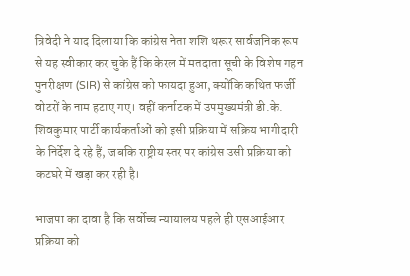त्रिवेदी ने याद दिलाया कि कांग्रेस नेता शशि थरूर सार्वजनिक रूप से यह स्वीकार कर चुके हैं कि केरल में मतदाता सूची के विशेष गहन पुनरीक्षण (SIR) से कांग्रेस को फायदा हुआ, क्योंकि कथित फर्जी वोटरों के नाम हटाए गए। वहीं कर्नाटक में उपमुख्यमंत्री डी.के. शिवकुमार पार्टी कार्यकर्ताओं को इसी प्रक्रिया में सक्रिय भागीदारी के निर्देश दे रहे हैं, जबकि राष्ट्रीय स्तर पर कांग्रेस उसी प्रक्रिया को कटघरे में खड़ा कर रही है।

भाजपा का दावा है कि सर्वोच्च न्यायालय पहले ही एसआईआर प्रक्रिया को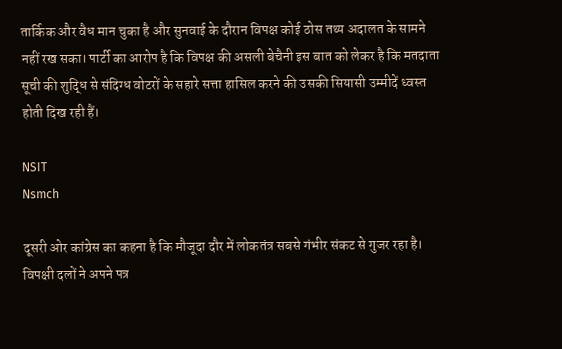तार्किक और वैध मान चुका है और सुनवाई के दौरान विपक्ष कोई ठोस तथ्य अदालत के सामने नहीं रख सका। पार्टी का आरोप है कि विपक्ष की असली बेचैनी इस बात को लेकर है कि मतदाता सूची की शुद्धि से संदिग्ध वोटरों के सहारे सत्ता हासिल करने की उसकी सियासी उम्मीदें ध्वस्त होती दिख रही हैं।

NSIT
Nsmch

दूसरी ओर कांग्रेस का कहना है कि मौजूदा दौर में लोकतंत्र सबसे गंभीर संकट से गुजर रहा है। विपक्षी दलों ने अपने पत्र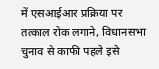में एसआईआर प्रक्रिया पर तत्काल रोक लगाने, विधानसभा चुनाव से काफी पहले इसे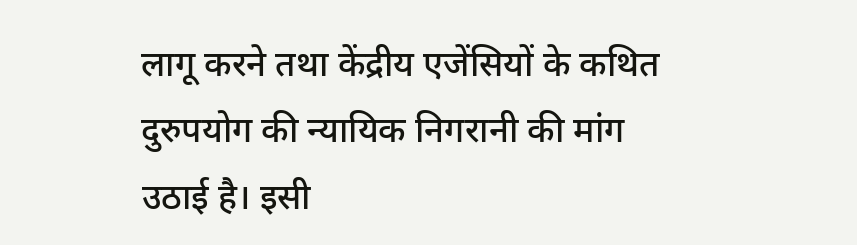लागू करने तथा केंद्रीय एजेंसियों के कथित दुरुपयोग की न्यायिक निगरानी की मांग उठाई है। इसी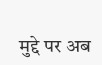मुद्दे पर अब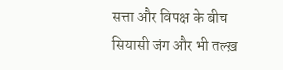सत्ता और विपक्ष के बीच सियासी जंग और भी तल्ख़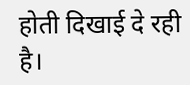होती दिखाई दे रही है।